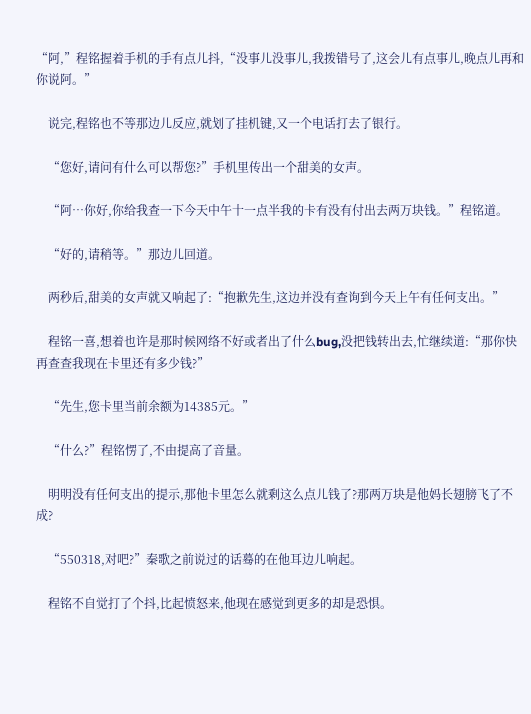“阿,”程铭握着手机的手有点儿抖,“没事儿没事儿,我拨错号了,这会儿有点事儿,晚点儿再和你说阿。”

    说完,程铭也不等那边儿反应,就划了挂机键,又一个电话打去了银行。

    “您好,请问有什么可以帮您?”手机里传出一个甜美的女声。

    “阿…你好,你给我查一下今天中午十一点半我的卡有没有付出去两万块钱。”程铭道。

    “好的,请稍等。”那边儿回道。

    两秒后,甜美的女声就又响起了:“抱歉先生,这边并没有查询到今天上午有任何支出。”

    程铭一喜,想着也许是那时候网络不好或者出了什么bug,没把钱转出去,忙继续道:“那你快再查查我现在卡里还有多少钱?”

    “先生,您卡里当前余额为14385元。”

    “什么?”程铭愣了,不由提高了音量。

    明明没有任何支出的提示,那他卡里怎么就剩这么点儿钱了?那两万块是他妈长翅膀飞了不成?

    “550318,对吧?”秦歌之前说过的话蓦的在他耳边儿响起。

    程铭不自觉打了个抖,比起愤怒来,他现在感觉到更多的却是恐惧。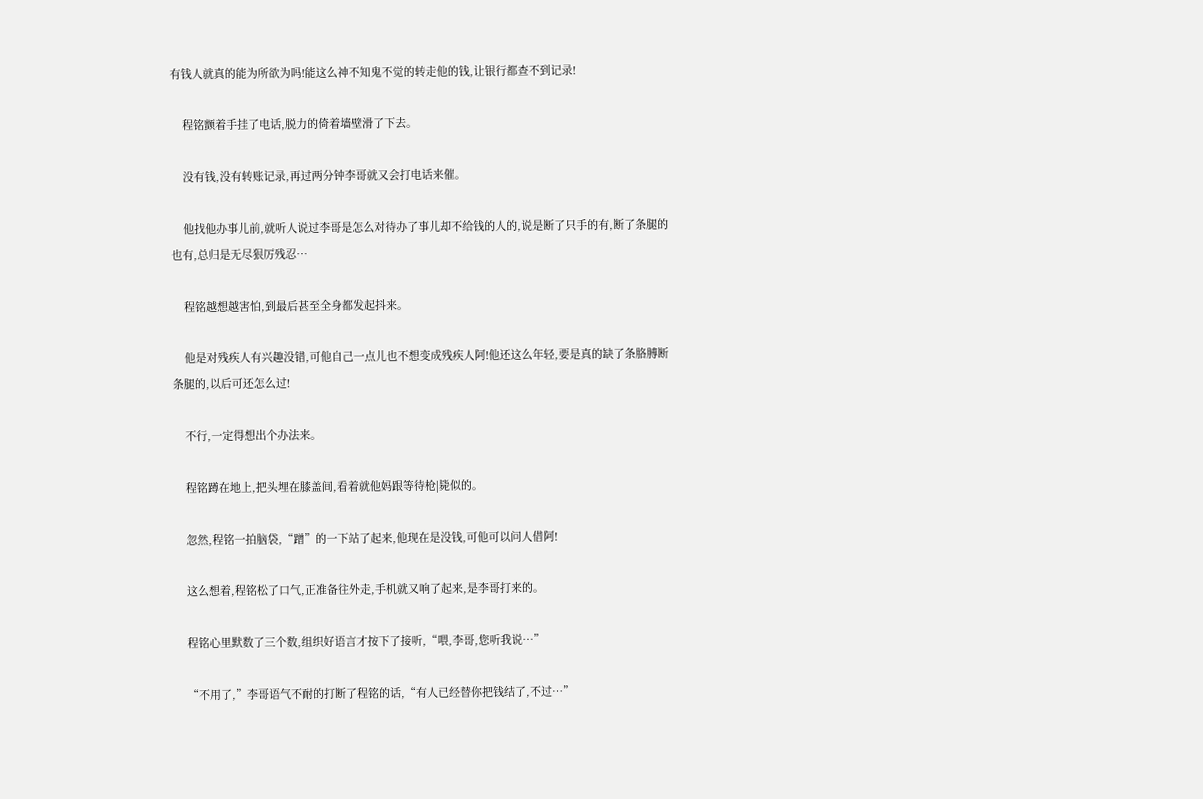有钱人就真的能为所欲为吗!能这么神不知鬼不觉的转走他的钱,让银行都查不到记录!

    程铭颤着手挂了电话,脱力的倚着墙壁滑了下去。

    没有钱,没有转账记录,再过两分钟李哥就又会打电话来催。

    他找他办事儿前,就听人说过李哥是怎么对待办了事儿却不给钱的人的,说是断了只手的有,断了条腿的也有,总归是无尽狠厉残忍…

    程铭越想越害怕,到最后甚至全身都发起抖来。

    他是对残疾人有兴趣没错,可他自己一点儿也不想变成残疾人阿!他还这么年轻,要是真的缺了条胳膊断条腿的,以后可还怎么过!

    不行,一定得想出个办法来。

    程铭蹲在地上,把头埋在膝盖间,看着就他妈跟等待枪|毙似的。

    忽然,程铭一拍脑袋,“蹭”的一下站了起来,他现在是没钱,可他可以问人借阿!

    这么想着,程铭松了口气,正准备往外走,手机就又响了起来,是李哥打来的。

    程铭心里默数了三个数,组织好语言才按下了接听,“喂,李哥,您听我说…”

    “不用了,”李哥语气不耐的打断了程铭的话,“有人已经替你把钱结了,不过…”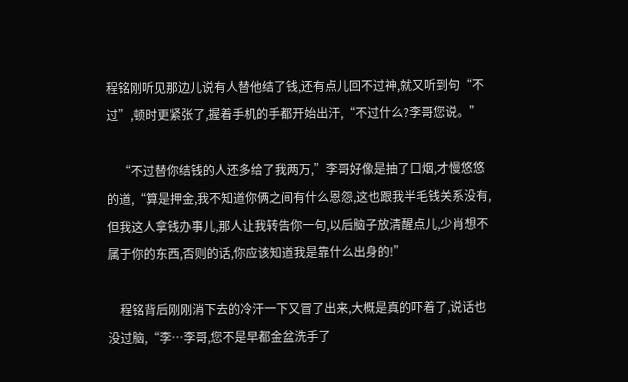程铭刚听见那边儿说有人替他结了钱,还有点儿回不过神,就又听到句“不过”,顿时更紧张了,握着手机的手都开始出汗,“不过什么?李哥您说。”

    “不过替你结钱的人还多给了我两万,”李哥好像是抽了口烟,才慢悠悠的道,“算是押金,我不知道你俩之间有什么恩怨,这也跟我半毛钱关系没有,但我这人拿钱办事儿,那人让我转告你一句,以后脑子放清醒点儿,少肖想不属于你的东西,否则的话,你应该知道我是靠什么出身的!”

    程铭背后刚刚消下去的冷汗一下又冒了出来,大概是真的吓着了,说话也没过脑,“李…李哥,您不是早都金盆洗手了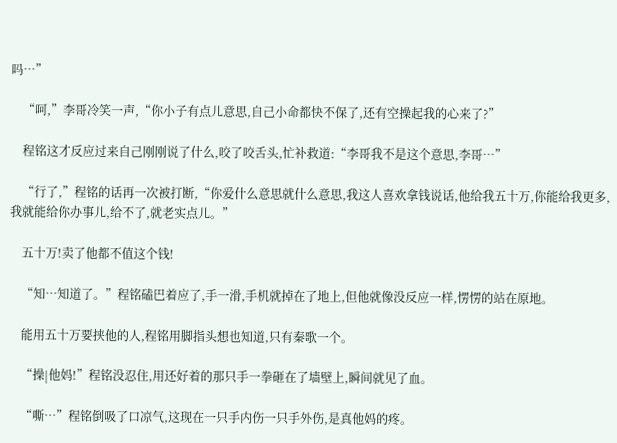吗…”

    “呵,”李哥冷笑一声,“你小子有点儿意思,自己小命都快不保了,还有空操起我的心来了?”

    程铭这才反应过来自己刚刚说了什么,咬了咬舌头,忙补救道:“李哥我不是这个意思,李哥…”

    “行了,”程铭的话再一次被打断,“你爱什么意思就什么意思,我这人喜欢拿钱说话,他给我五十万,你能给我更多,我就能给你办事儿,给不了,就老实点儿。”

    五十万!卖了他都不值这个钱!

    “知…知道了。”程铭磕巴着应了,手一滑,手机就掉在了地上,但他就像没反应一样,愣愣的站在原地。

    能用五十万要挟他的人,程铭用脚指头想也知道,只有秦歌一个。

    “操|他妈!”程铭没忍住,用还好着的那只手一拳砸在了墙壁上,瞬间就见了血。

    “嘶…”程铭倒吸了口凉气,这现在一只手内伤一只手外伤,是真他妈的疼。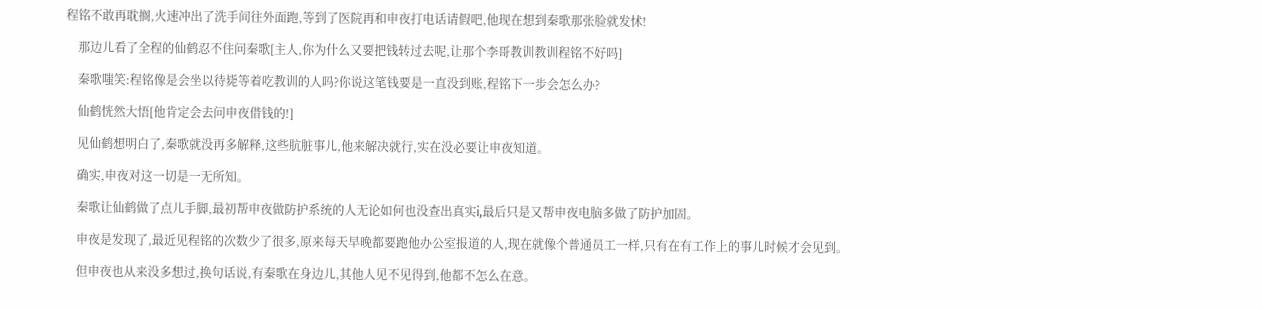程铭不敢再耽搁,火速冲出了洗手间往外面跑,等到了医院再和申夜打电话请假吧,他现在想到秦歌那张脸就发怵!

    那边儿看了全程的仙鹤忍不住问秦歌[主人,你为什么又要把钱转过去呢,让那个李哥教训教训程铭不好吗]

    秦歌嗤笑:程铭像是会坐以待毙等着吃教训的人吗?你说这笔钱要是一直没到账,程铭下一步会怎么办?

    仙鹤恍然大悟[他肯定会去问申夜借钱的!]

    见仙鹤想明白了,秦歌就没再多解释,这些肮脏事儿,他来解决就行,实在没必要让申夜知道。

    确实,申夜对这一切是一无所知。

    秦歌让仙鹤做了点儿手脚,最初帮申夜做防护系统的人无论如何也没查出真实i,最后只是又帮申夜电脑多做了防护加固。

    申夜是发现了,最近见程铭的次数少了很多,原来每天早晚都要跑他办公室报道的人,现在就像个普通员工一样,只有在有工作上的事儿时候才会见到。

    但申夜也从来没多想过,换句话说,有秦歌在身边儿,其他人见不见得到,他都不怎么在意。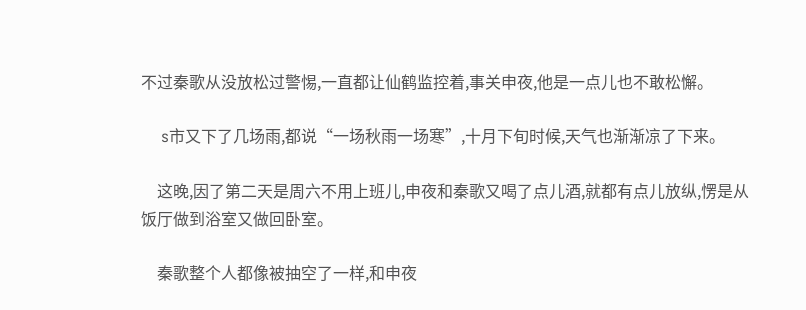不过秦歌从没放松过警惕,一直都让仙鹤监控着,事关申夜,他是一点儿也不敢松懈。

    s市又下了几场雨,都说“一场秋雨一场寒”,十月下旬时候,天气也渐渐凉了下来。

    这晚,因了第二天是周六不用上班儿,申夜和秦歌又喝了点儿酒,就都有点儿放纵,愣是从饭厅做到浴室又做回卧室。

    秦歌整个人都像被抽空了一样,和申夜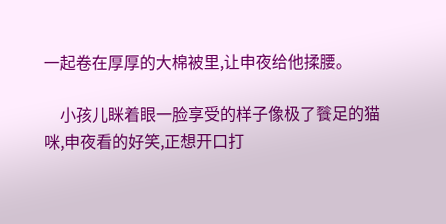一起卷在厚厚的大棉被里,让申夜给他揉腰。

    小孩儿眯着眼一脸享受的样子像极了餮足的猫咪,申夜看的好笑,正想开口打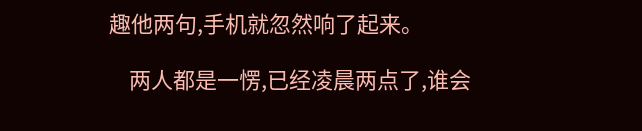趣他两句,手机就忽然响了起来。

    两人都是一愣,已经凌晨两点了,谁会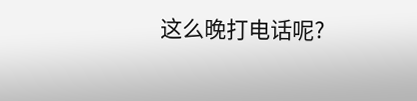这么晚打电话呢?